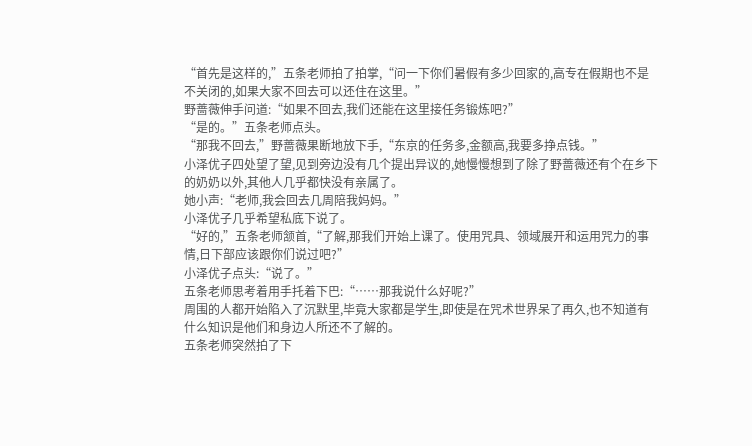“首先是这样的,”五条老师拍了拍掌,“问一下你们暑假有多少回家的,高专在假期也不是不关闭的,如果大家不回去可以还住在这里。”
野蔷薇伸手问道:“如果不回去,我们还能在这里接任务锻炼吧?”
“是的。”五条老师点头。
“那我不回去,”野蔷薇果断地放下手,“东京的任务多,金额高,我要多挣点钱。”
小泽优子四处望了望,见到旁边没有几个提出异议的,她慢慢想到了除了野蔷薇还有个在乡下的奶奶以外,其他人几乎都快没有亲属了。
她小声:“老师,我会回去几周陪我妈妈。”
小泽优子几乎希望私底下说了。
“好的,”五条老师颔首,“了解,那我们开始上课了。使用咒具、领域展开和运用咒力的事情,日下部应该跟你们说过吧?”
小泽优子点头:“说了。”
五条老师思考着用手托着下巴:“……那我说什么好呢?”
周围的人都开始陷入了沉默里,毕竟大家都是学生,即使是在咒术世界呆了再久,也不知道有什么知识是他们和身边人所还不了解的。
五条老师突然拍了下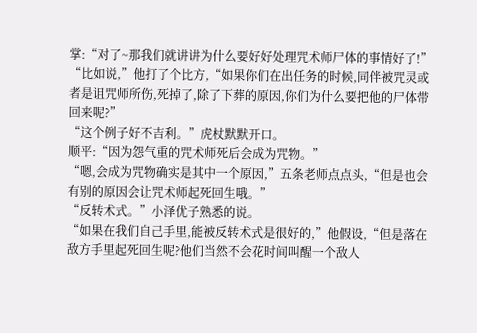掌:“对了~那我们就讲讲为什么要好好处理咒术师尸体的事情好了!”
“比如说,”他打了个比方,“如果你们在出任务的时候,同伴被咒灵或者是诅咒师所伤,死掉了,除了下葬的原因,你们为什么要把他的尸体带回来呢?”
“这个例子好不吉利。”虎杖默默开口。
顺平:“因为怨气重的咒术师死后会成为咒物。”
“嗯,会成为咒物确实是其中一个原因,”五条老师点点头,“但是也会有别的原因会让咒术师起死回生哦。”
“反转术式。”小泽优子熟悉的说。
“如果在我们自己手里,能被反转术式是很好的,”他假设,“但是落在敌方手里起死回生呢?他们当然不会花时间叫醒一个敌人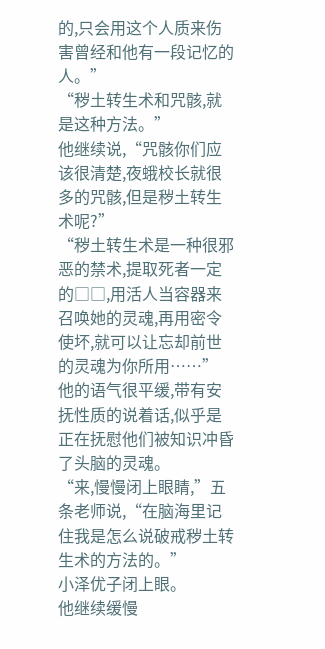的,只会用这个人质来伤害曾经和他有一段记忆的人。”
“秽土转生术和咒骸,就是这种方法。”
他继续说,“咒骸你们应该很清楚,夜蛾校长就很多的咒骸,但是秽土转生术呢?”
“秽土转生术是一种很邪恶的禁术,提取死者一定的□□,用活人当容器来召唤她的灵魂,再用密令使坏,就可以让忘却前世的灵魂为你所用……”
他的语气很平缓,带有安抚性质的说着话,似乎是正在抚慰他们被知识冲昏了头脑的灵魂。
“来,慢慢闭上眼睛,”五条老师说,“在脑海里记住我是怎么说破戒秽土转生术的方法的。”
小泽优子闭上眼。
他继续缓慢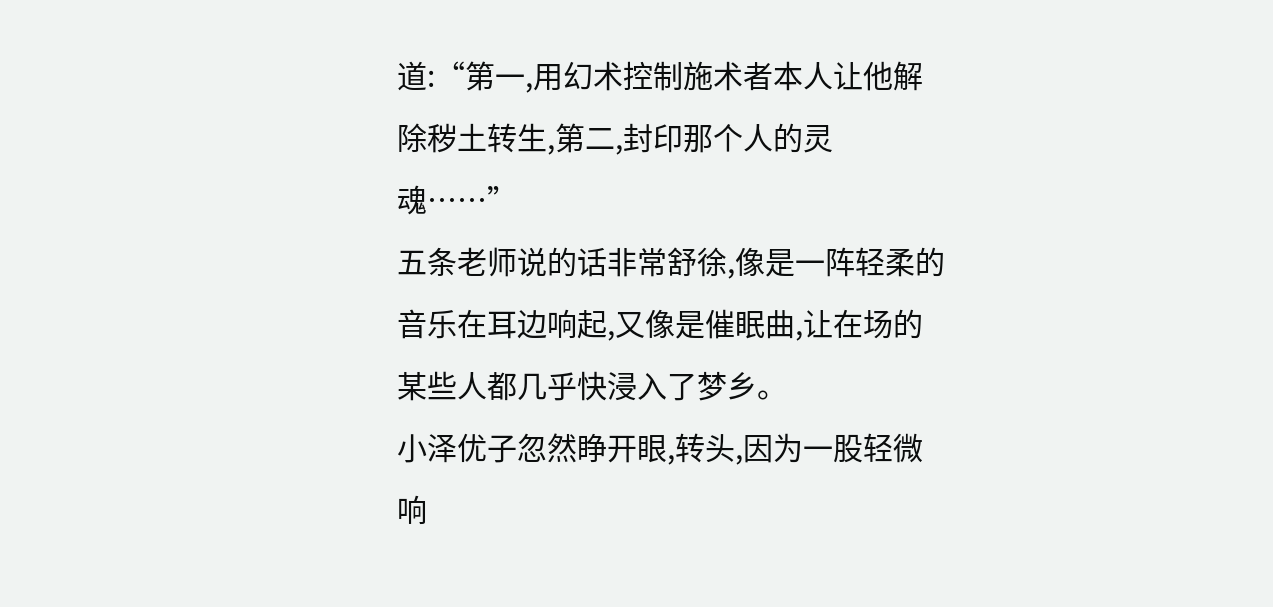道:“第一,用幻术控制施术者本人让他解除秽土转生,第二,封印那个人的灵魂……”
五条老师说的话非常舒徐,像是一阵轻柔的音乐在耳边响起,又像是催眠曲,让在场的某些人都几乎快浸入了梦乡。
小泽优子忽然睁开眼,转头,因为一股轻微响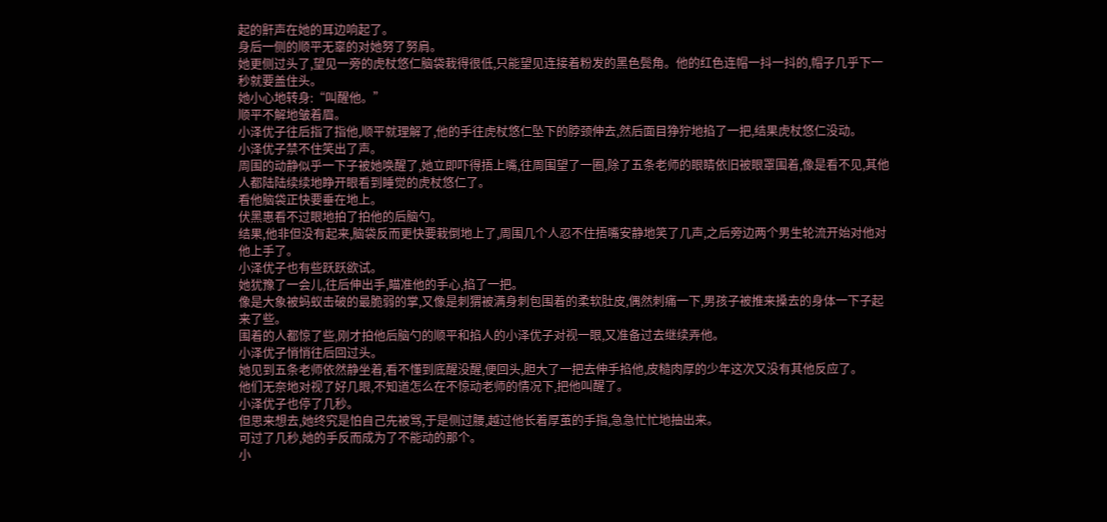起的鼾声在她的耳边响起了。
身后一侧的顺平无辜的对她努了努肩。
她更侧过头了,望见一旁的虎杖悠仁脑袋栽得很低,只能望见连接着粉发的黑色鬓角。他的红色连帽一抖一抖的,帽子几乎下一秒就要盖住头。
她小心地转身:“叫醒他。”
顺平不解地皱着眉。
小泽优子往后指了指他,顺平就理解了,他的手往虎杖悠仁坠下的脖颈伸去,然后面目狰狞地掐了一把,结果虎杖悠仁没动。
小泽优子禁不住笑出了声。
周围的动静似乎一下子被她唤醒了,她立即吓得捂上嘴,往周围望了一圈,除了五条老师的眼睛依旧被眼罩围着,像是看不见,其他人都陆陆续续地睁开眼看到睡觉的虎杖悠仁了。
看他脑袋正快要垂在地上。
伏黑惠看不过眼地拍了拍他的后脑勺。
结果,他非但没有起来,脑袋反而更快要栽倒地上了,周围几个人忍不住捂嘴安静地笑了几声,之后旁边两个男生轮流开始对他对他上手了。
小泽优子也有些跃跃欲试。
她犹豫了一会儿,往后伸出手,瞄准他的手心,掐了一把。
像是大象被蚂蚁击破的最脆弱的掌,又像是刺猬被满身刺包围着的柔软肚皮,偶然刺痛一下,男孩子被推来搡去的身体一下子起来了些。
围着的人都惊了些,刚才拍他后脑勺的顺平和掐人的小泽优子对视一眼,又准备过去继续弄他。
小泽优子悄悄往后回过头。
她见到五条老师依然静坐着,看不懂到底醒没醒,便回头,胆大了一把去伸手掐他,皮糙肉厚的少年这次又没有其他反应了。
他们无奈地对视了好几眼,不知道怎么在不惊动老师的情况下,把他叫醒了。
小泽优子也停了几秒。
但思来想去,她终究是怕自己先被骂,于是侧过腰,越过他长着厚茧的手指,急急忙忙地抽出来。
可过了几秒,她的手反而成为了不能动的那个。
小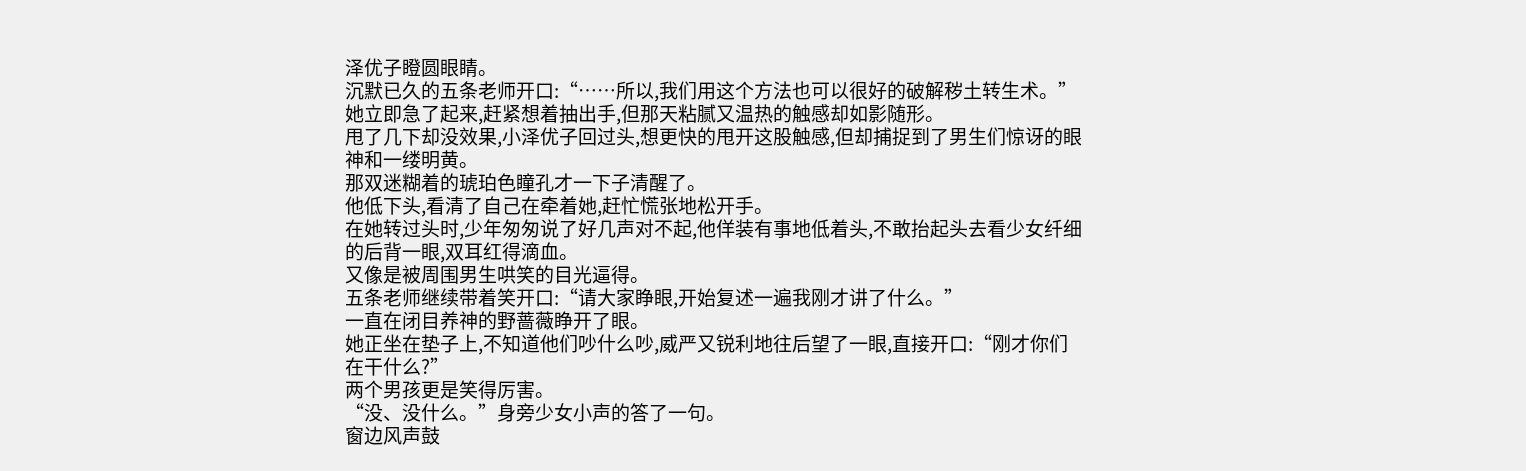泽优子瞪圆眼睛。
沉默已久的五条老师开口:“……所以,我们用这个方法也可以很好的破解秽土转生术。”
她立即急了起来,赶紧想着抽出手,但那天粘腻又温热的触感却如影随形。
甩了几下却没效果,小泽优子回过头,想更快的甩开这股触感,但却捕捉到了男生们惊讶的眼神和一缕明黄。
那双迷糊着的琥珀色瞳孔才一下子清醒了。
他低下头,看清了自己在牵着她,赶忙慌张地松开手。
在她转过头时,少年匆匆说了好几声对不起,他佯装有事地低着头,不敢抬起头去看少女纤细的后背一眼,双耳红得滴血。
又像是被周围男生哄笑的目光逼得。
五条老师继续带着笑开口:“请大家睁眼,开始复述一遍我刚才讲了什么。”
一直在闭目养神的野蔷薇睁开了眼。
她正坐在垫子上,不知道他们吵什么吵,威严又锐利地往后望了一眼,直接开口:“刚才你们在干什么?”
两个男孩更是笑得厉害。
“没、没什么。”身旁少女小声的答了一句。
窗边风声鼓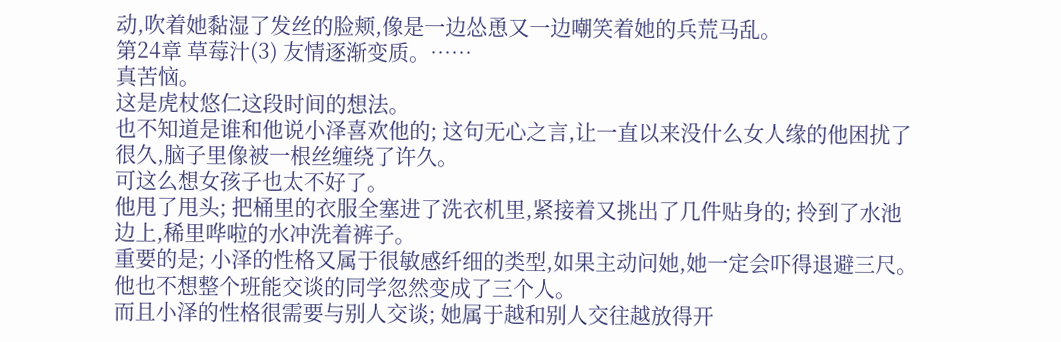动,吹着她黏湿了发丝的脸颊,像是一边怂恿又一边嘲笑着她的兵荒马乱。
第24章 草莓汁(3) 友情逐渐变质。……
真苦恼。
这是虎杖悠仁这段时间的想法。
也不知道是谁和他说小泽喜欢他的; 这句无心之言,让一直以来没什么女人缘的他困扰了很久,脑子里像被一根丝缠绕了许久。
可这么想女孩子也太不好了。
他甩了甩头; 把桶里的衣服全塞进了洗衣机里,紧接着又挑出了几件贴身的; 拎到了水池边上,稀里哗啦的水冲洗着裤子。
重要的是; 小泽的性格又属于很敏感纤细的类型,如果主动问她,她一定会吓得退避三尺。
他也不想整个班能交谈的同学忽然变成了三个人。
而且小泽的性格很需要与别人交谈; 她属于越和别人交往越放得开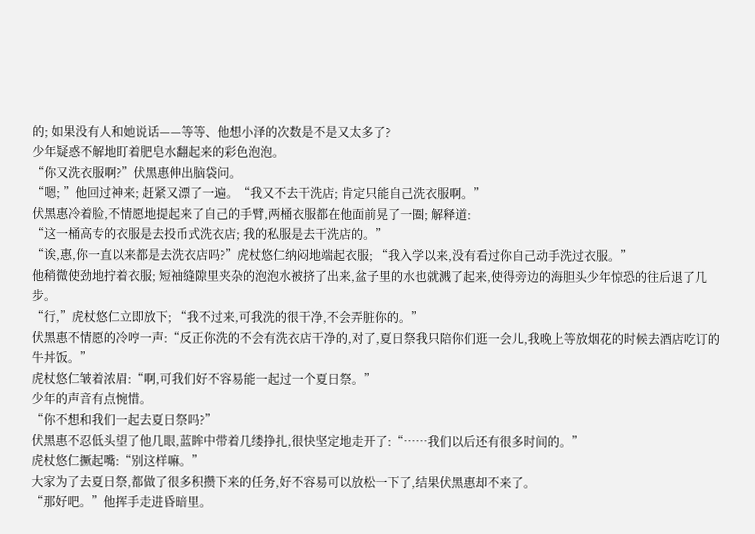的; 如果没有人和她说话——等等、他想小泽的次数是不是又太多了?
少年疑惑不解地盯着肥皂水翻起来的彩色泡泡。
“你又洗衣服啊?”伏黑惠伸出脑袋问。
“嗯; ”他回过神来; 赶紧又漂了一遍。“我又不去干洗店; 肯定只能自己洗衣服啊。”
伏黑惠冷着脸,不情愿地提起来了自己的手臂,两桶衣服都在他面前晃了一圈; 解释道:
“这一桶高专的衣服是去投币式洗衣店; 我的私服是去干洗店的。”
“诶,惠,你一直以来都是去洗衣店吗?”虎杖悠仁纳闷地端起衣服; “我入学以来,没有看过你自己动手洗过衣服。”
他稍微使劲地拧着衣服; 短袖缝隙里夹杂的泡泡水被挤了出来,盆子里的水也就溅了起来,使得旁边的海胆头少年惊恐的往后退了几步。
“行,”虎杖悠仁立即放下; “我不过来,可我洗的很干净,不会弄脏你的。”
伏黑惠不情愿的冷哼一声:“反正你洗的不会有洗衣店干净的,对了,夏日祭我只陪你们逛一会儿,我晚上等放烟花的时候去酒店吃订的牛丼饭。”
虎杖悠仁皱着浓眉:“啊,可我们好不容易能一起过一个夏日祭。”
少年的声音有点惋惜。
“你不想和我们一起去夏日祭吗?”
伏黑惠不忍低头望了他几眼,蓝眸中带着几缕挣扎,很快坚定地走开了:“……我们以后还有很多时间的。”
虎杖悠仁撅起嘴:“别这样嘛。”
大家为了去夏日祭,都做了很多积攒下来的任务,好不容易可以放松一下了,结果伏黑惠却不来了。
“那好吧。”他挥手走进昏暗里。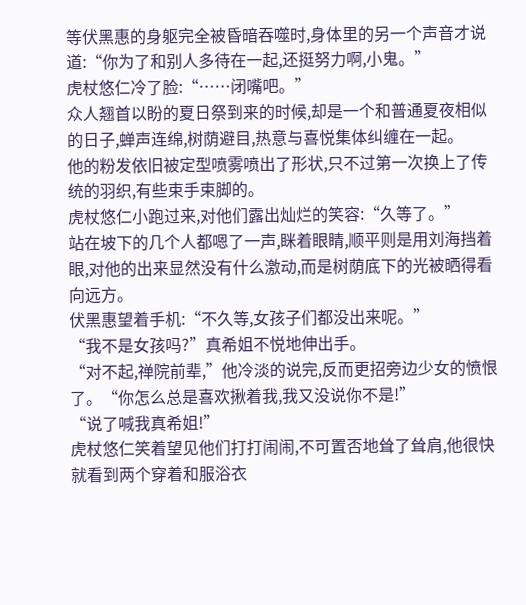等伏黑惠的身躯完全被昏暗吞噬时,身体里的另一个声音才说道:“你为了和别人多待在一起,还挺努力啊,小鬼。”
虎杖悠仁冷了脸:“……闭嘴吧。”
众人翘首以盼的夏日祭到来的时候,却是一个和普通夏夜相似的日子,蝉声连绵,树荫避目,热意与喜悦集体纠缠在一起。
他的粉发依旧被定型喷雾喷出了形状,只不过第一次换上了传统的羽织,有些束手束脚的。
虎杖悠仁小跑过来,对他们露出灿烂的笑容:“久等了。”
站在坡下的几个人都嗯了一声,眯着眼睛,顺平则是用刘海挡着眼,对他的出来显然没有什么激动,而是树荫底下的光被晒得看向远方。
伏黑惠望着手机:“不久等,女孩子们都没出来呢。”
“我不是女孩吗?”真希姐不悦地伸出手。
“对不起,禅院前辈,”他冷淡的说完,反而更招旁边少女的愤恨了。“你怎么总是喜欢揪着我,我又没说你不是!”
“说了喊我真希姐!”
虎杖悠仁笑着望见他们打打闹闹,不可置否地耸了耸肩,他很快就看到两个穿着和服浴衣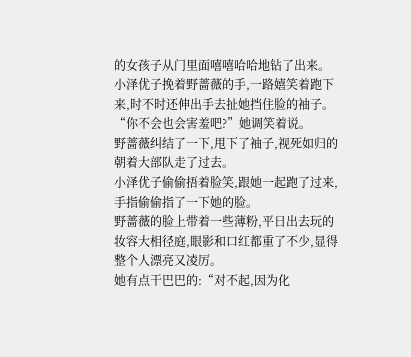的女孩子从门里面嘻嘻哈哈地钻了出来。
小泽优子挽着野蔷薇的手,一路嬉笑着跑下来,时不时还伸出手去扯她挡住脸的袖子。
“你不会也会害羞吧?”她调笑着说。
野蔷薇纠结了一下,甩下了袖子,视死如归的朝着大部队走了过去。
小泽优子偷偷捂着脸笑,跟她一起跑了过来,手指偷偷指了一下她的脸。
野蔷薇的脸上带着一些薄粉,平日出去玩的妆容大相径庭,眼影和口红都重了不少,显得整个人漂亮又凌厉。
她有点干巴巴的:“对不起,因为化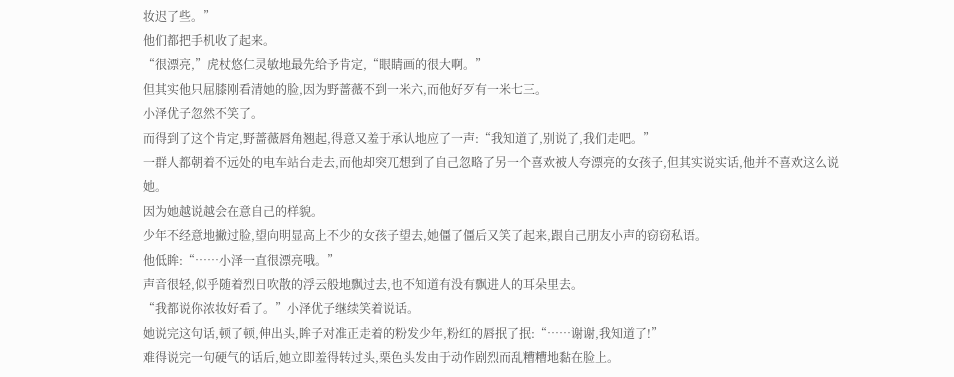妆迟了些。”
他们都把手机收了起来。
“很漂亮,”虎杖悠仁灵敏地最先给予肯定,“眼睛画的很大啊。”
但其实他只屈膝刚看清她的脸,因为野蔷薇不到一米六,而他好歹有一米七三。
小泽优子忽然不笑了。
而得到了这个肯定,野蔷薇唇角翘起,得意又羞于承认地应了一声:“我知道了,别说了,我们走吧。”
一群人都朝着不远处的电车站台走去,而他却突兀想到了自己忽略了另一个喜欢被人夸漂亮的女孩子,但其实说实话,他并不喜欢这么说她。
因为她越说越会在意自己的样貌。
少年不经意地撇过脸,望向明显高上不少的女孩子望去,她僵了僵后又笑了起来,跟自己朋友小声的窃窃私语。
他低眸:“……小泽一直很漂亮哦。”
声音很轻,似乎随着烈日吹散的浮云般地飘过去,也不知道有没有飘进人的耳朵里去。
“我都说你浓妆好看了。”小泽优子继续笑着说话。
她说完这句话,顿了顿,伸出头,眸子对准正走着的粉发少年,粉红的唇抿了抿:“……谢谢,我知道了!”
难得说完一句硬气的话后,她立即羞得转过头,栗色头发由于动作剧烈而乱糟糟地黏在脸上。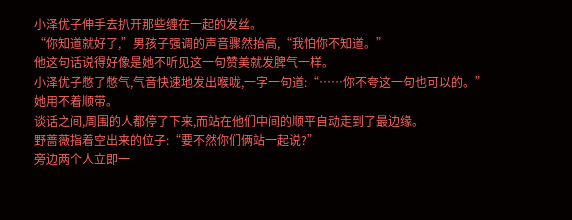小泽优子伸手去扒开那些缠在一起的发丝。
“你知道就好了,”男孩子强调的声音骤然抬高,“我怕你不知道。”
他这句话说得好像是她不听见这一句赞美就发脾气一样。
小泽优子憋了憋气,气音快速地发出喉咙,一字一句道:“……你不夸这一句也可以的。”
她用不着顺带。
谈话之间,周围的人都停了下来,而站在他们中间的顺平自动走到了最边缘。
野蔷薇指着空出来的位子:“要不然你们俩站一起说?”
旁边两个人立即一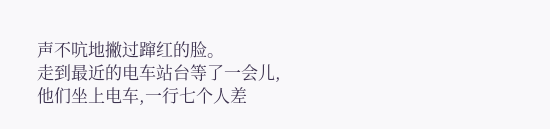声不吭地撇过蹿红的脸。
走到最近的电车站台等了一会儿,他们坐上电车,一行七个人差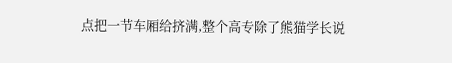点把一节车厢给挤满,整个高专除了熊猫学长说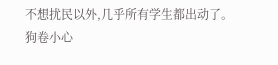不想扰民以外,几乎所有学生都出动了。
狗卷小心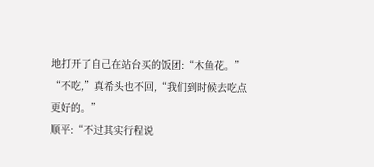地打开了自己在站台买的饭团:“木鱼花。”
“不吃,”真希头也不回,“我们到时候去吃点更好的。”
顺平:“不过其实行程说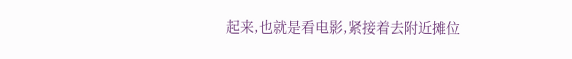起来,也就是看电影,紧接着去附近摊位